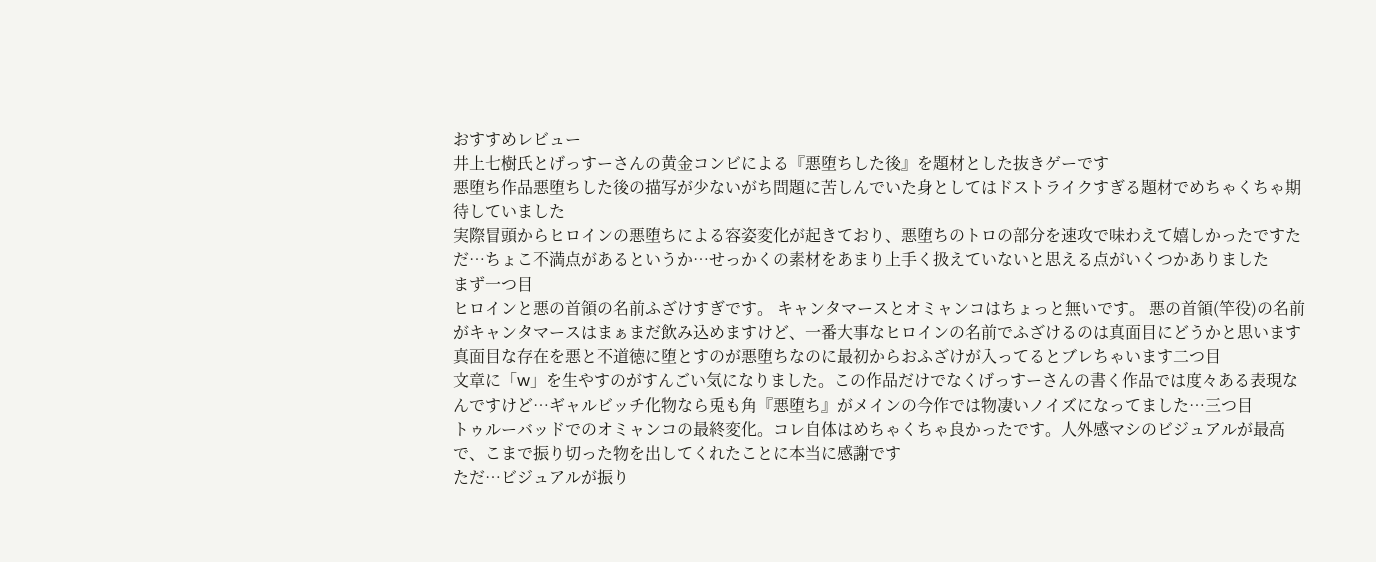おすすめレビュー
井上七樹氏とげっすーさんの黄金コンビによる『悪堕ちした後』を題材とした抜きゲーです
悪堕ち作品悪堕ちした後の描写が少ないがち問題に苦しんでいた身としてはドストライクすぎる題材でめちゃくちゃ期待していました
実際冒頭からヒロインの悪堕ちによる容姿変化が起きており、悪堕ちのトロの部分を速攻で味わえて嬉しかったですただ…ちょこ不満点があるというか…せっかくの素材をあまり上手く扱えていないと思える点がいくつかありました
まず一つ目
ヒロインと悪の首領の名前ふざけすぎです。 キャンタマースとオミャンコはちょっと無いです。 悪の首領(竿役)の名前がキャンタマースはまぁまだ飲み込めますけど、一番大事なヒロインの名前でふざけるのは真面目にどうかと思います
真面目な存在を悪と不道徳に堕とすのが悪堕ちなのに最初からおふざけが入ってるとブレちゃいます二つ目
文章に「w」を生やすのがすんごい気になりました。この作品だけでなくげっすーさんの書く作品では度々ある表現なんですけど…ギャルビッチ化物なら兎も角『悪堕ち』がメインの今作では物凄いノイズになってました…三つ目
トゥルーバッドでのオミャンコの最終変化。コレ自体はめちゃくちゃ良かったです。人外感マシのビジュアルが最高で、こまで振り切った物を出してくれたことに本当に感謝です
ただ…ビジュアルが振り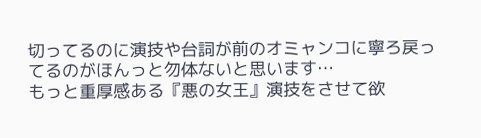切ってるのに演技や台詞が前のオミャンコに寧ろ戻ってるのがほんっと勿体ないと思います…
もっと重厚感ある『悪の女王』演技をさせて欲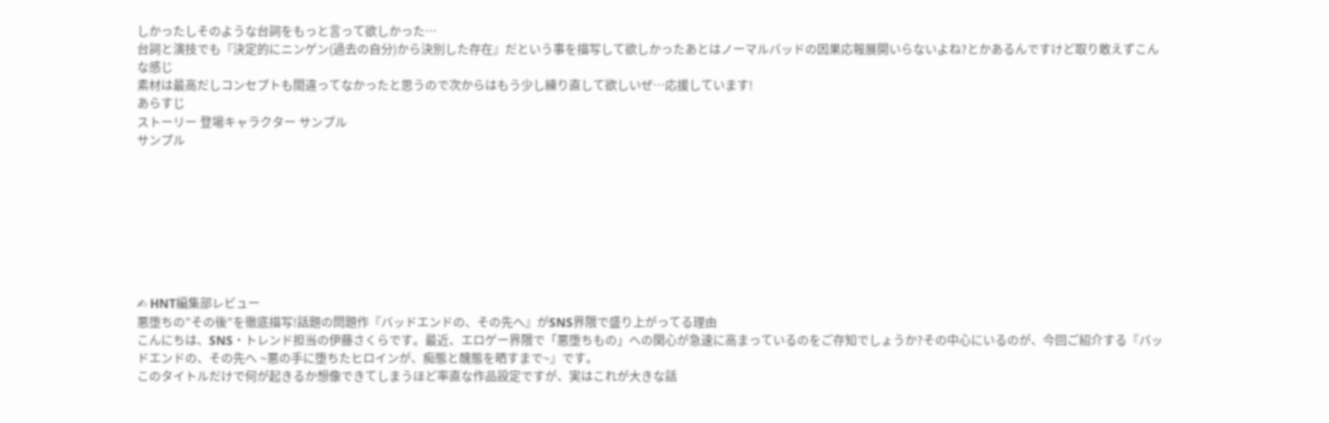しかったしそのような台詞をもっと言って欲しかった…
台詞と演技でも『決定的にニンゲン(過去の自分)から決別した存在』だという事を描写して欲しかったあとはノーマルバッドの因果応報展開いらないよね?とかあるんですけど取り敢えずこんな感じ
素材は最高だしコンセプトも間違ってなかったと思うので次からはもう少し練り直して欲しいぜ…応援しています!
あらすじ
ストーリー 登場キャラクター サンプル
サンプル








✍ HNT編集部レビュー
悪堕ちの”その後”を徹底描写!話題の問題作『バッドエンドの、その先へ』がSNS界隈で盛り上がってる理由
こんにちは、SNS・トレンド担当の伊藤さくらです。最近、エロゲー界隈で「悪堕ちもの」への関心が急速に高まっているのをご存知でしょうか?その中心にいるのが、今回ご紹介する『バッドエンドの、その先へ ~悪の手に堕ちたヒロインが、痴態と醜態を晒すまで~』です。
このタイトルだけで何が起きるか想像できてしまうほど率直な作品設定ですが、実はこれが大きな話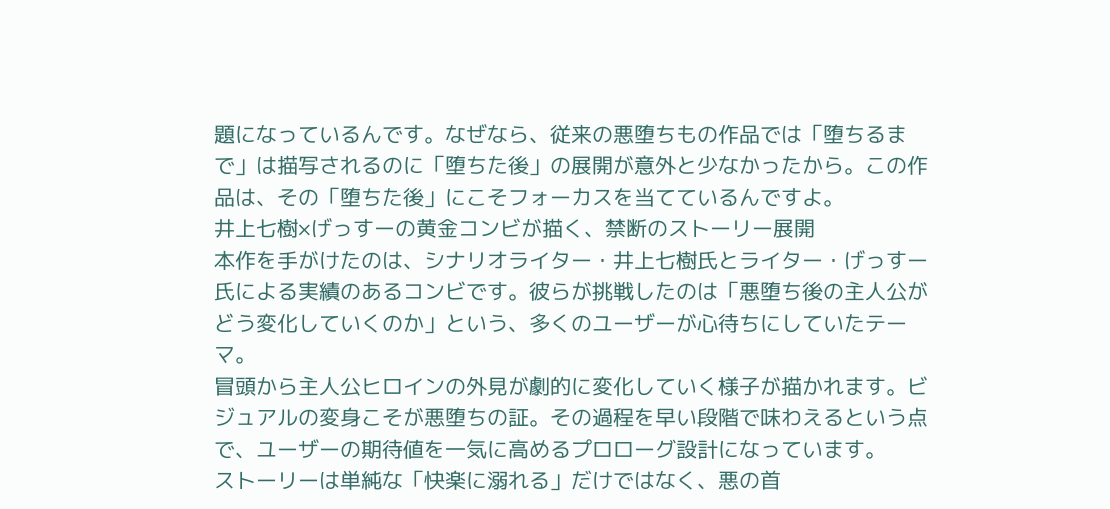題になっているんです。なぜなら、従来の悪堕ちもの作品では「堕ちるまで」は描写されるのに「堕ちた後」の展開が意外と少なかったから。この作品は、その「堕ちた後」にこそフォーカスを当てているんですよ。
井上七樹×げっすーの黄金コンビが描く、禁断のストーリー展開
本作を手がけたのは、シナリオライター・井上七樹氏とライター・げっすー氏による実績のあるコンビです。彼らが挑戦したのは「悪堕ち後の主人公がどう変化していくのか」という、多くのユーザーが心待ちにしていたテーマ。
冒頭から主人公ヒロインの外見が劇的に変化していく様子が描かれます。ビジュアルの変身こそが悪堕ちの証。その過程を早い段階で味わえるという点で、ユーザーの期待値を一気に高めるプロローグ設計になっています。
ストーリーは単純な「快楽に溺れる」だけではなく、悪の首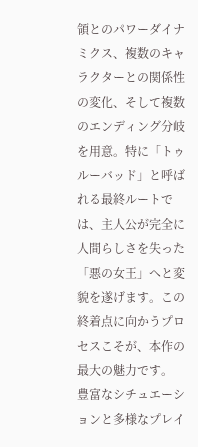領とのパワーダイナミクス、複数のキャラクターとの関係性の変化、そして複数のエンディング分岐を用意。特に「トゥルーバッド」と呼ばれる最終ルートでは、主人公が完全に人間らしさを失った「悪の女王」へと変貌を遂げます。この終着点に向かうプロセスこそが、本作の最大の魅力です。
豊富なシチュエーションと多様なプレイ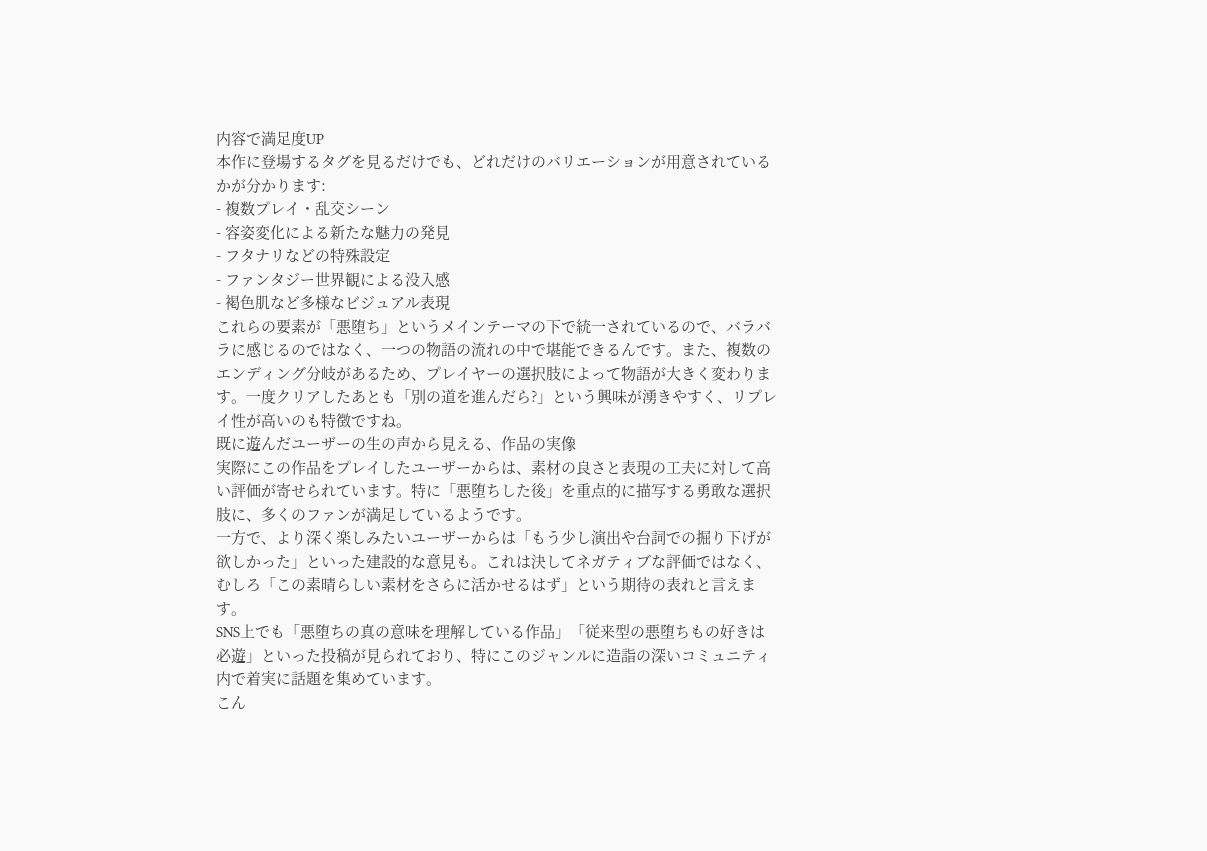内容で満足度UP
本作に登場するタグを見るだけでも、どれだけのバリエーションが用意されているかが分かります:
- 複数プレイ・乱交シーン
- 容姿変化による新たな魅力の発見
- フタナリなどの特殊設定
- ファンタジー世界観による没入感
- 褐色肌など多様なビジュアル表現
これらの要素が「悪堕ち」というメインテーマの下で統一されているので、バラバラに感じるのではなく、一つの物語の流れの中で堪能できるんです。また、複数のエンディング分岐があるため、プレイヤーの選択肢によって物語が大きく変わります。一度クリアしたあとも「別の道を進んだら?」という興味が湧きやすく、リプレイ性が高いのも特徴ですね。
既に遊んだユーザーの生の声から見える、作品の実像
実際にこの作品をプレイしたユーザーからは、素材の良さと表現の工夫に対して高い評価が寄せられています。特に「悪堕ちした後」を重点的に描写する勇敢な選択肢に、多くのファンが満足しているようです。
一方で、より深く楽しみたいユーザーからは「もう少し演出や台詞での掘り下げが欲しかった」といった建設的な意見も。これは決してネガティブな評価ではなく、むしろ「この素晴らしい素材をさらに活かせるはず」という期待の表れと言えます。
SNS上でも「悪堕ちの真の意味を理解している作品」「従来型の悪堕ちもの好きは必遊」といった投稿が見られており、特にこのジャンルに造詣の深いコミュニティ内で着実に話題を集めています。
こん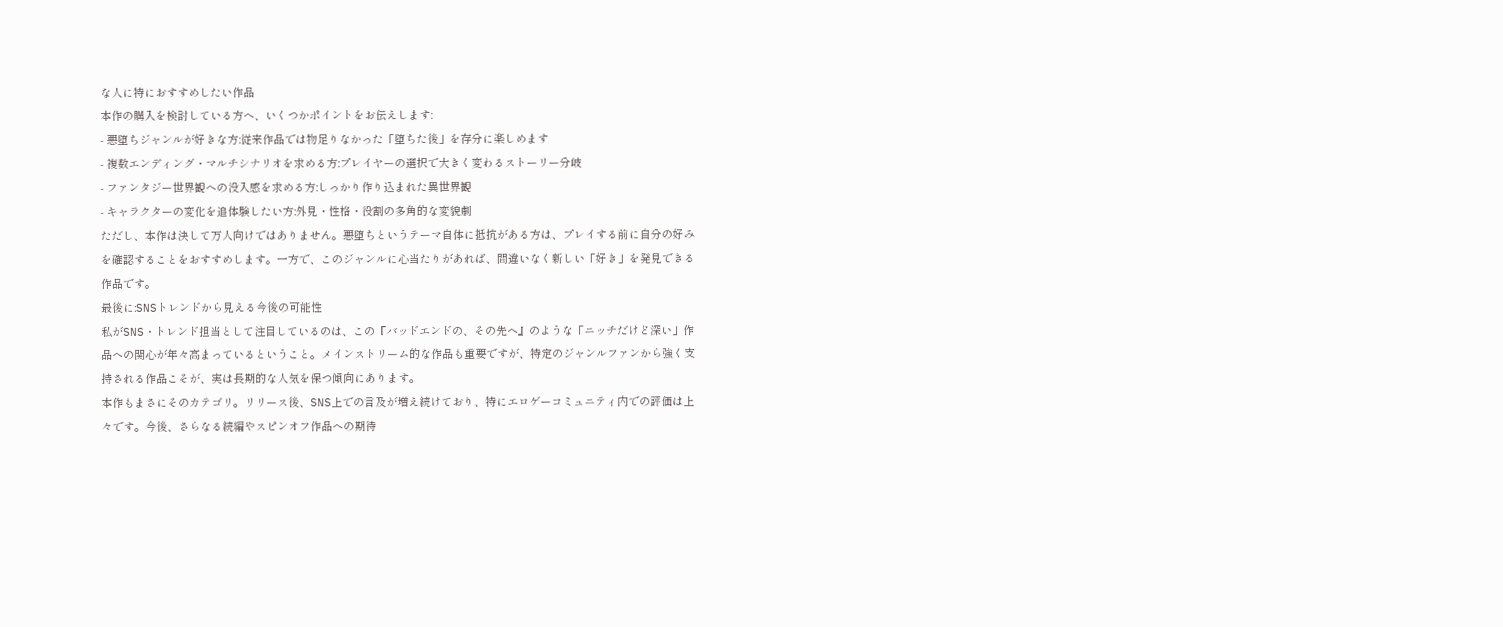な人に特におすすめしたい作品
本作の購入を検討している方へ、いくつかポイントをお伝えします:
- 悪堕ちジャンルが好きな方:従来作品では物足りなかった「堕ちた後」を存分に楽しめます
- 複数エンディング・マルチシナリオを求める方:プレイヤーの選択で大きく変わるストーリー分岐
- ファンタジー世界観への没入感を求める方:しっかり作り込まれた異世界観
- キャラクターの変化を追体験したい方:外見・性格・役割の多角的な変貌劇
ただし、本作は決して万人向けではありません。悪堕ちというテーマ自体に抵抗がある方は、プレイする前に自分の好みを確認することをおすすめします。一方で、このジャンルに心当たりがあれば、間違いなく新しい「好き」を発見できる作品です。
最後に:SNSトレンドから見える今後の可能性
私がSNS・トレンド担当として注目しているのは、この『バッドエンドの、その先へ』のような「ニッチだけど深い」作品への関心が年々高まっているということ。メインストリーム的な作品も重要ですが、特定のジャンルファンから強く支持される作品こそが、実は長期的な人気を保つ傾向にあります。
本作もまさにそのカテゴリ。リリース後、SNS上での言及が増え続けており、特にエロゲーコミュニティ内での評価は上々です。今後、さらなる続編やスピンオフ作品への期待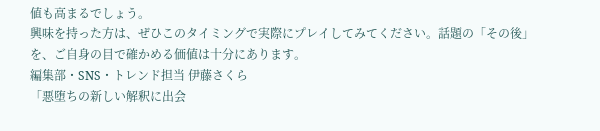値も高まるでしょう。
興味を持った方は、ぜひこのタイミングで実際にプレイしてみてください。話題の「その後」を、ご自身の目で確かめる価値は十分にあります。
編集部・SNS・トレンド担当 伊藤さくら
「悪堕ちの新しい解釈に出会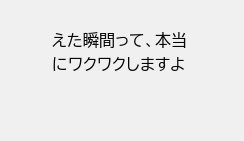えた瞬間って、本当にワクワクしますよ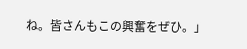ね。皆さんもこの興奮をぜひ。」